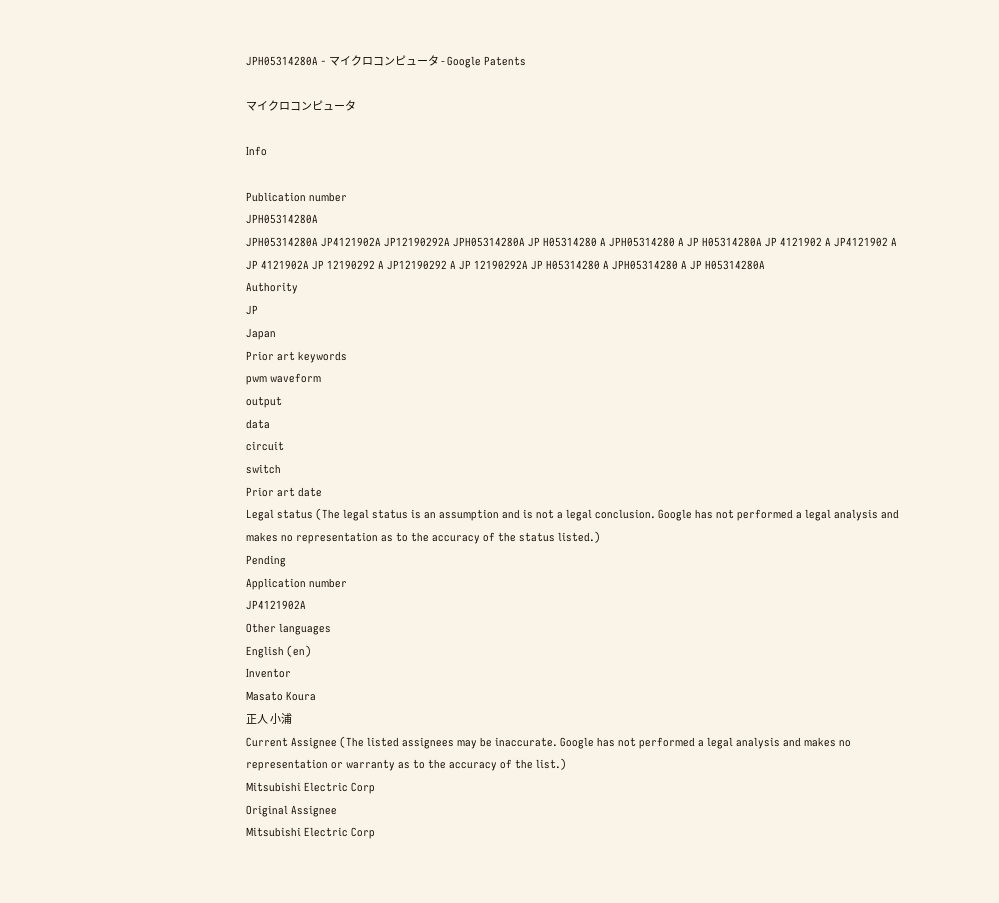JPH05314280A - マイクロコンピュータ - Google Patents

マイクロコンピュータ

Info

Publication number
JPH05314280A
JPH05314280A JP4121902A JP12190292A JPH05314280A JP H05314280 A JPH05314280 A JP H05314280A JP 4121902 A JP4121902 A JP 4121902A JP 12190292 A JP12190292 A JP 12190292A JP H05314280 A JPH05314280 A JP H05314280A
Authority
JP
Japan
Prior art keywords
pwm waveform
output
data
circuit
switch
Prior art date
Legal status (The legal status is an assumption and is not a legal conclusion. Google has not performed a legal analysis and makes no representation as to the accuracy of the status listed.)
Pending
Application number
JP4121902A
Other languages
English (en)
Inventor
Masato Koura
正人 小浦
Current Assignee (The listed assignees may be inaccurate. Google has not performed a legal analysis and makes no representation or warranty as to the accuracy of the list.)
Mitsubishi Electric Corp
Original Assignee
Mitsubishi Electric Corp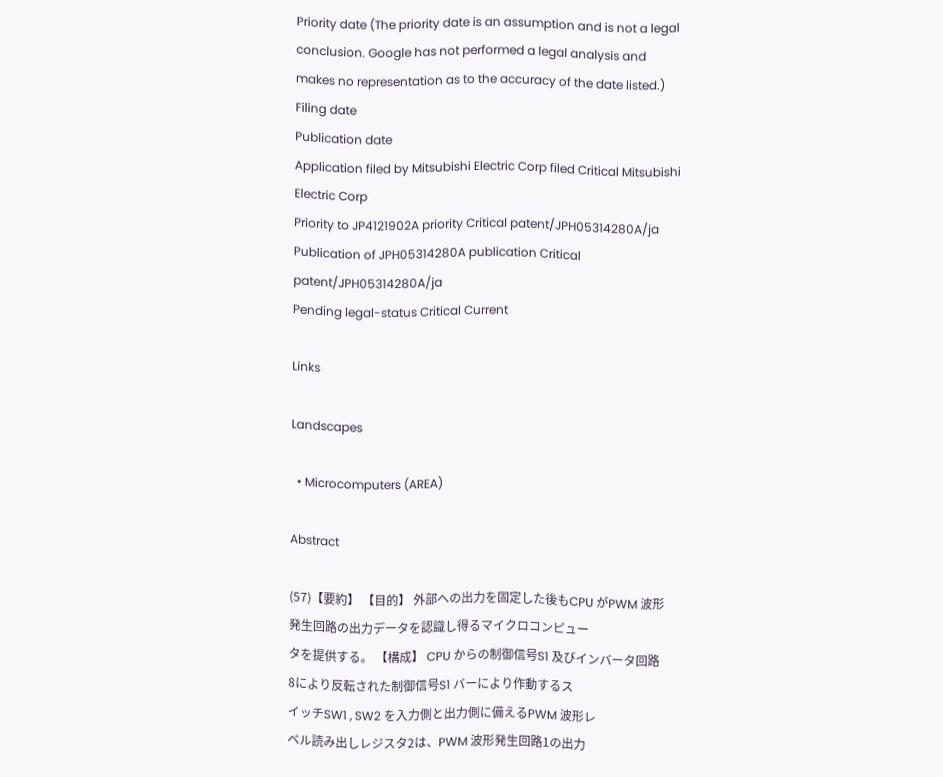Priority date (The priority date is an assumption and is not a legal conclusion. Google has not performed a legal analysis and makes no representation as to the accuracy of the date listed.)
Filing date
Publication date
Application filed by Mitsubishi Electric Corp filed Critical Mitsubishi Electric Corp
Priority to JP4121902A priority Critical patent/JPH05314280A/ja
Publication of JPH05314280A publication Critical patent/JPH05314280A/ja
Pending legal-status Critical Current

Links

Landscapes

  • Microcomputers (AREA)

Abstract

(57)【要約】 【目的】 外部への出力を固定した後もCPU がPWM 波形
発生回路の出力データを認識し得るマイクロコンピュー
タを提供する。 【構成】 CPU からの制御信号S1 及びインバータ回路
8により反転された制御信号S1 バーにより作動するス
イッチSW1 , SW2 を入力側と出力側に備えるPWM 波形レ
ベル読み出しレジスタ2は、PWM 波形発生回路1の出力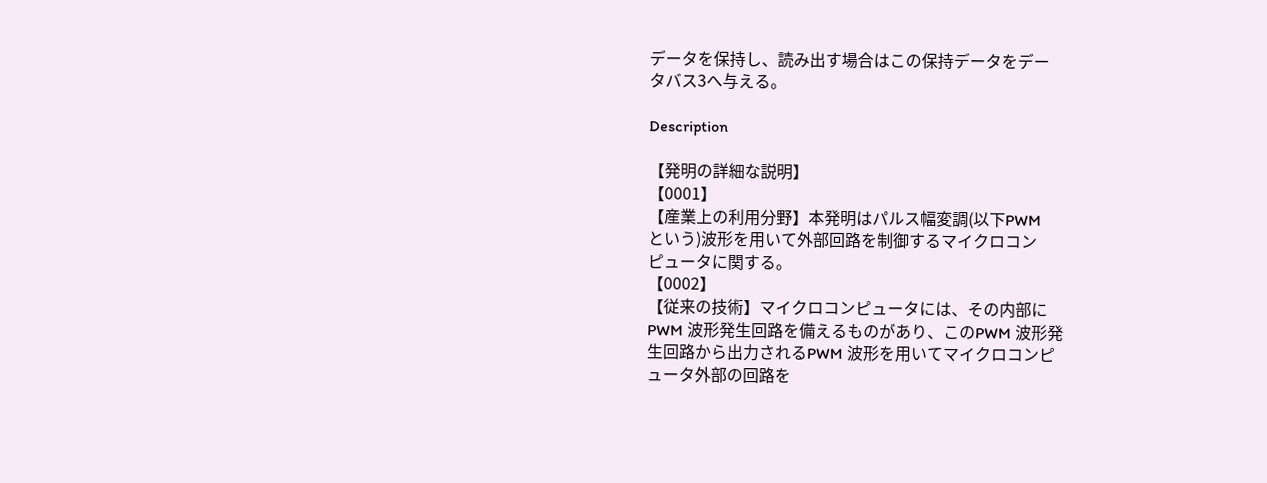データを保持し、読み出す場合はこの保持データをデー
タバス3へ与える。

Description

【発明の詳細な説明】
【0001】
【産業上の利用分野】本発明はパルス幅変調(以下PWM
という)波形を用いて外部回路を制御するマイクロコン
ピュータに関する。
【0002】
【従来の技術】マイクロコンピュータには、その内部に
PWM 波形発生回路を備えるものがあり、このPWM 波形発
生回路から出力されるPWM 波形を用いてマイクロコンピ
ュータ外部の回路を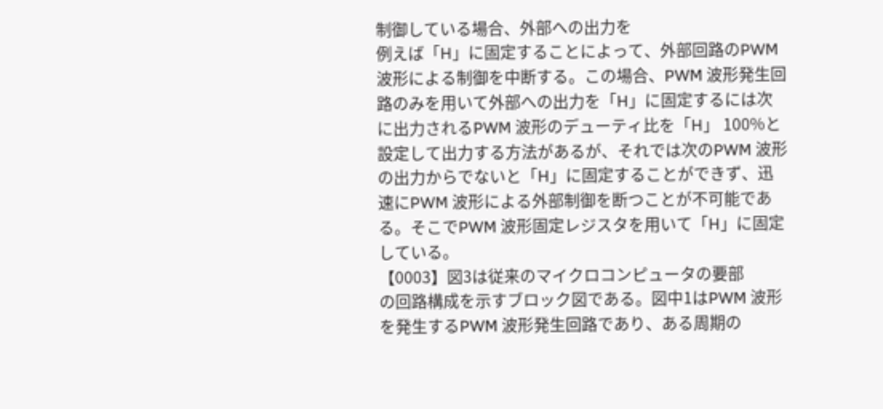制御している場合、外部への出力を
例えば「H」に固定することによって、外部回路のPWM
波形による制御を中断する。この場合、PWM 波形発生回
路のみを用いて外部への出力を「H」に固定するには次
に出力されるPWM 波形のデューティ比を「H」 100%と
設定して出力する方法があるが、それでは次のPWM 波形
の出力からでないと「H」に固定することができず、迅
速にPWM 波形による外部制御を断つことが不可能であ
る。そこでPWM 波形固定レジスタを用いて「H」に固定
している。
【0003】図3は従来のマイクロコンピュータの要部
の回路構成を示すブロック図である。図中1はPWM 波形
を発生するPWM 波形発生回路であり、ある周期の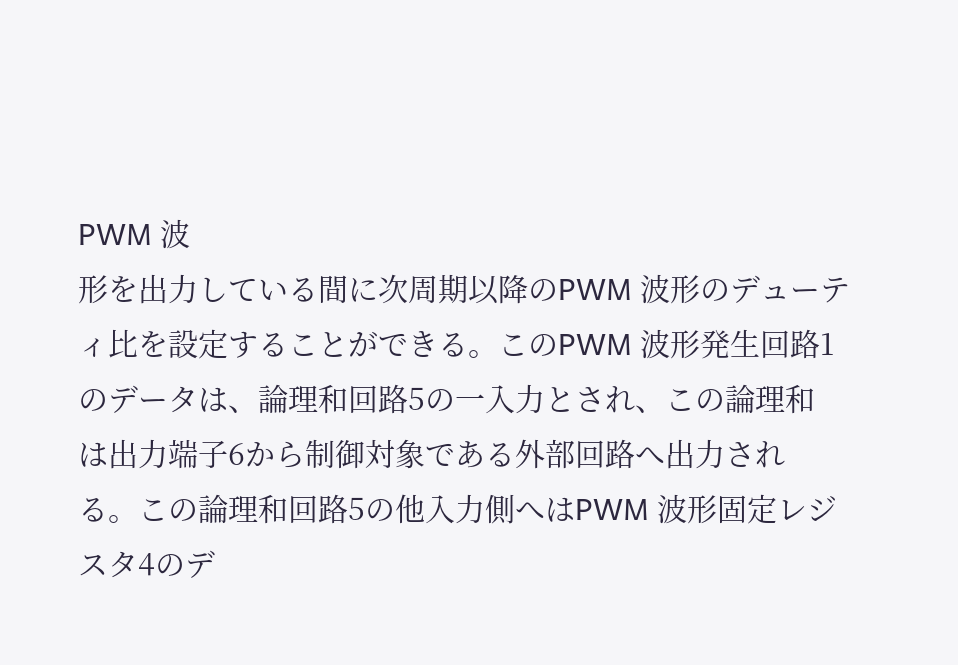PWM 波
形を出力している間に次周期以降のPWM 波形のデューテ
ィ比を設定することができる。このPWM 波形発生回路1
のデータは、論理和回路5の一入力とされ、この論理和
は出力端子6から制御対象である外部回路へ出力され
る。この論理和回路5の他入力側へはPWM 波形固定レジ
スタ4のデ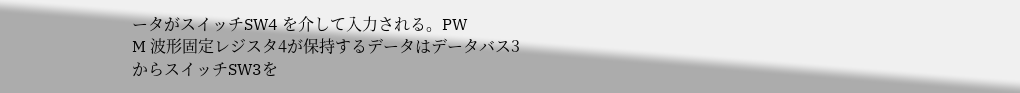ータがスイッチSW4 を介して入力される。PW
M 波形固定レジスタ4が保持するデータはデータバス3
からスイッチSW3を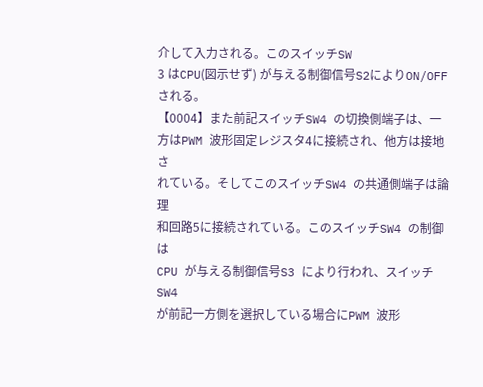介して入力される。このスイッチSW
3 はCPU(図示せず) が与える制御信号S2によりON/OFF
される。
【0004】また前記スイッチSW4 の切換側端子は、一
方はPWM 波形固定レジスタ4に接続され、他方は接地さ
れている。そしてこのスイッチSW4 の共通側端子は論理
和回路5に接続されている。このスイッチSW4 の制御は
CPU が与える制御信号S3 により行われ、スイッチSW4
が前記一方側を選択している場合にPWM 波形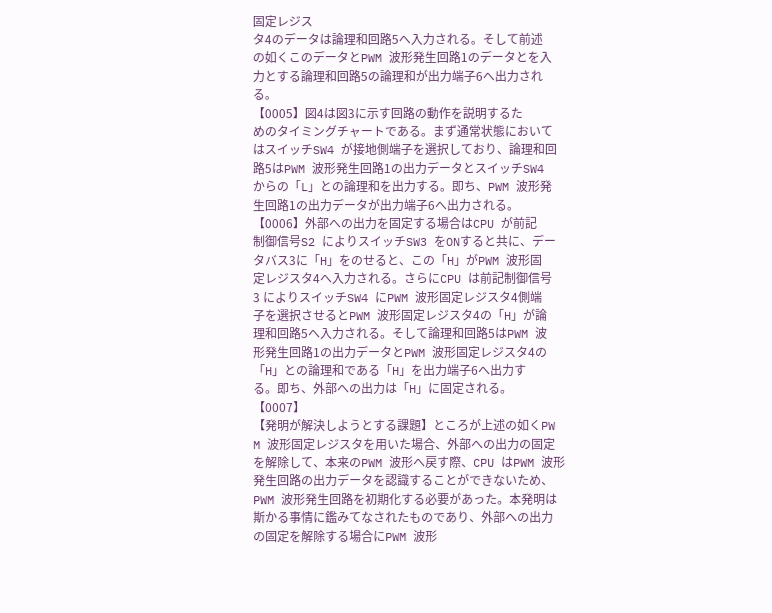固定レジス
タ4のデータは論理和回路5へ入力される。そして前述
の如くこのデータとPWM 波形発生回路1のデータとを入
力とする論理和回路5の論理和が出力端子6へ出力され
る。
【0005】図4は図3に示す回路の動作を説明するた
めのタイミングチャートである。まず通常状態において
はスイッチSW4 が接地側端子を選択しており、論理和回
路5はPWM 波形発生回路1の出力データとスイッチSW4
からの「L」との論理和を出力する。即ち、PWM 波形発
生回路1の出力データが出力端子6へ出力される。
【0006】外部への出力を固定する場合はCPU が前記
制御信号S2 によりスイッチSW3 をONすると共に、デー
タバス3に「H」をのせると、この「H」がPWM 波形固
定レジスタ4へ入力される。さらにCPU は前記制御信号
3 によりスイッチSW4 にPWM 波形固定レジスタ4側端
子を選択させるとPWM 波形固定レジスタ4の「H」が論
理和回路5へ入力される。そして論理和回路5はPWM 波
形発生回路1の出力データとPWM 波形固定レジスタ4の
「H」との論理和である「H」を出力端子6へ出力す
る。即ち、外部への出力は「H」に固定される。
【0007】
【発明が解決しようとする課題】ところが上述の如くPW
M 波形固定レジスタを用いた場合、外部への出力の固定
を解除して、本来のPWM 波形へ戻す際、CPU はPWM 波形
発生回路の出力データを認識することができないため、
PWM 波形発生回路を初期化する必要があった。本発明は
斯かる事情に鑑みてなされたものであり、外部への出力
の固定を解除する場合にPWM 波形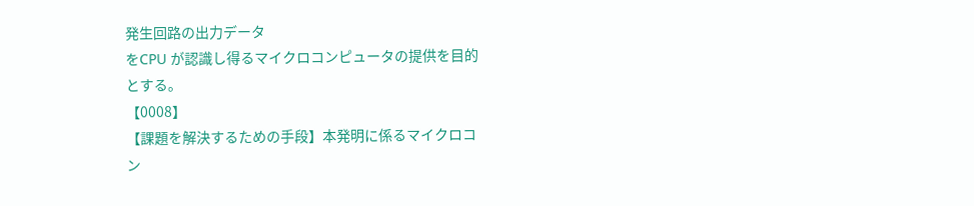発生回路の出力データ
をCPU が認識し得るマイクロコンピュータの提供を目的
とする。
【0008】
【課題を解決するための手段】本発明に係るマイクロコ
ン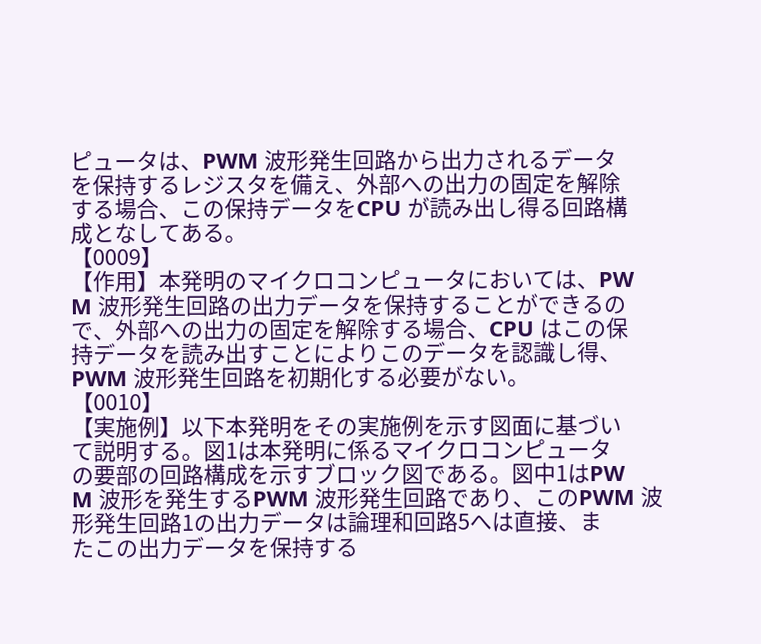ピュータは、PWM 波形発生回路から出力されるデータ
を保持するレジスタを備え、外部への出力の固定を解除
する場合、この保持データをCPU が読み出し得る回路構
成となしてある。
【0009】
【作用】本発明のマイクロコンピュータにおいては、PW
M 波形発生回路の出力データを保持することができるの
で、外部への出力の固定を解除する場合、CPU はこの保
持データを読み出すことによりこのデータを認識し得、
PWM 波形発生回路を初期化する必要がない。
【0010】
【実施例】以下本発明をその実施例を示す図面に基づい
て説明する。図1は本発明に係るマイクロコンピュータ
の要部の回路構成を示すブロック図である。図中1はPW
M 波形を発生するPWM 波形発生回路であり、このPWM 波
形発生回路1の出力データは論理和回路5へは直接、ま
たこの出力データを保持する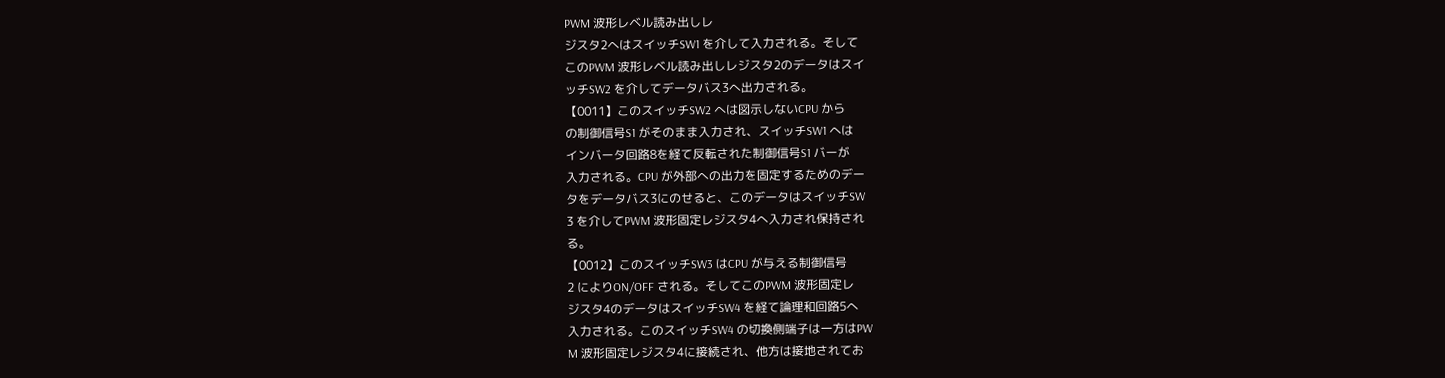PWM 波形レベル読み出しレ
ジスタ2へはスイッチSW1 を介して入力される。そして
このPWM 波形レベル読み出しレジスタ2のデータはスイ
ッチSW2 を介してデータバス3へ出力される。
【0011】このスイッチSW2 へは図示しないCPU から
の制御信号S1 がそのまま入力され、スイッチSW1 へは
インバータ回路8を経て反転された制御信号S1 バーが
入力される。CPU が外部への出力を固定するためのデー
タをデータバス3にのせると、このデータはスイッチSW
3 を介してPWM 波形固定レジスタ4へ入力され保持され
る。
【0012】このスイッチSW3 はCPU が与える制御信号
2 によりON/OFF される。そしてこのPWM 波形固定レ
ジスタ4のデータはスイッチSW4 を経て論理和回路5へ
入力される。このスイッチSW4 の切換側端子は一方はPW
M 波形固定レジスタ4に接続され、他方は接地されてお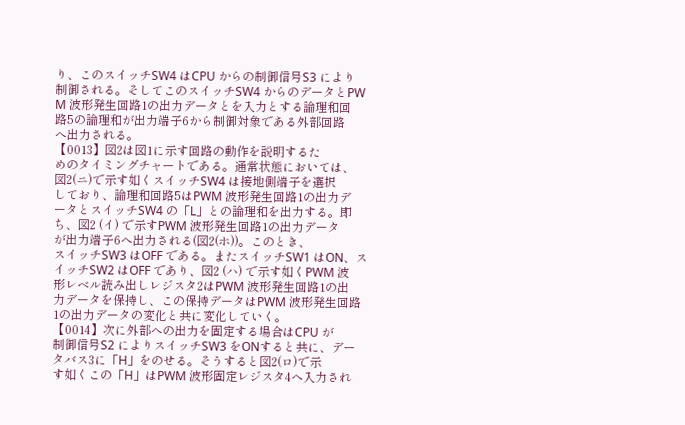り、このスイッチSW4 はCPU からの制御信号S3 により
制御される。そしてこのスイッチSW4 からのデータとPW
M 波形発生回路1の出力データとを入力とする論理和回
路5の論理和が出力端子6から制御対象である外部回路
へ出力される。
【0013】図2は図1に示す回路の動作を説明するた
めのタイミングチャートである。通常状態においては、
図2(ニ)で示す如くスイッチSW4 は接地側端子を選択
しており、論理和回路5はPWM 波形発生回路1の出力デ
ータとスイッチSW4 の「L」との論理和を出力する。即
ち、図2 (イ) で示すPWM 波形発生回路1の出力データ
が出力端子6へ出力される(図2(ホ))。このとき、
スイッチSW3 はOFF である。またスイッチSW1 はON、ス
イッチSW2 はOFF であり、図2 (ハ) で示す如くPWM 波
形レベル読み出しレジスタ2はPWM 波形発生回路1の出
力データを保持し、この保持データはPWM 波形発生回路
1の出力データの変化と共に変化していく。
【0014】次に外部への出力を固定する場合はCPU が
制御信号S2 によりスイッチSW3 をONすると共に、デー
タバス3に「H」をのせる。そうすると図2(ロ)で示
す如くこの「H」はPWM 波形固定レジスタ4へ入力され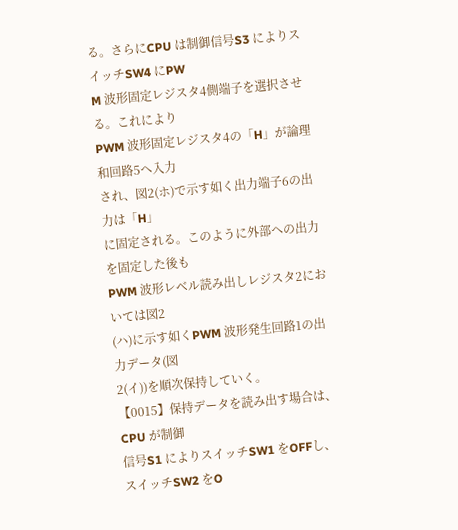る。さらにCPU は制御信号S3 によりスイッチSW4 にPW
M 波形固定レジスタ4側端子を選択させる。これにより
PWM 波形固定レジスタ4の「H」が論理和回路5へ入力
され、図2(ホ)で示す如く出力端子6の出力は「H」
に固定される。このように外部への出力を固定した後も
PWM 波形レベル読み出しレジスタ2においては図2
(ハ)に示す如くPWM 波形発生回路1の出力データ(図
2(イ))を順次保持していく。
【0015】保持データを読み出す場合は、CPU が制御
信号S1 によりスイッチSW1 をOFFし、スイッチSW2 をO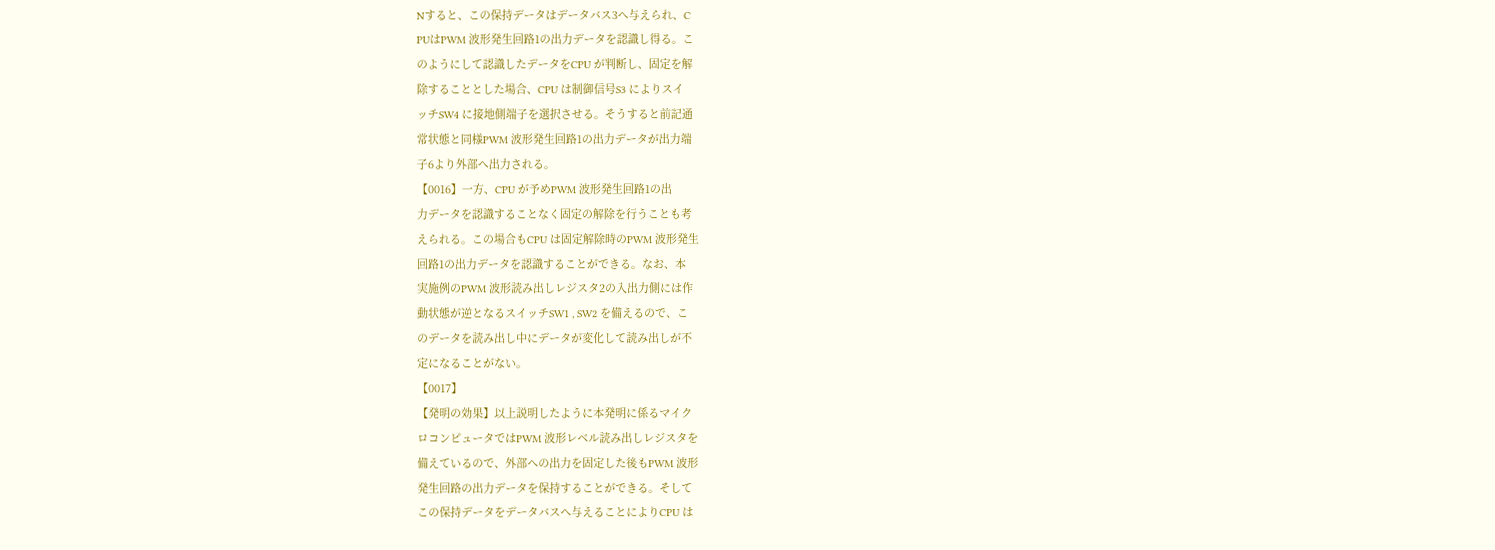Nすると、この保持データはデータバス3へ与えられ、C
PUはPWM 波形発生回路1の出力データを認識し得る。こ
のようにして認識したデータをCPU が判断し、固定を解
除することとした場合、CPU は制御信号S3 によりスイ
ッチSW4 に接地側端子を選択させる。そうすると前記通
常状態と同様PWM 波形発生回路1の出力データが出力端
子6より外部へ出力される。
【0016】一方、CPU が予めPWM 波形発生回路1の出
力データを認識することなく固定の解除を行うことも考
えられる。この場合もCPU は固定解除時のPWM 波形発生
回路1の出力データを認識することができる。なお、本
実施例のPWM 波形読み出しレジスタ2の入出力側には作
動状態が逆となるスイッチSW1 , SW2 を備えるので、こ
のデータを読み出し中にデータが変化して読み出しが不
定になることがない。
【0017】
【発明の効果】以上説明したように本発明に係るマイク
ロコンピュータではPWM 波形レベル読み出しレジスタを
備えているので、外部への出力を固定した後もPWM 波形
発生回路の出力データを保持することができる。そして
この保持データをデータバスへ与えることによりCPU は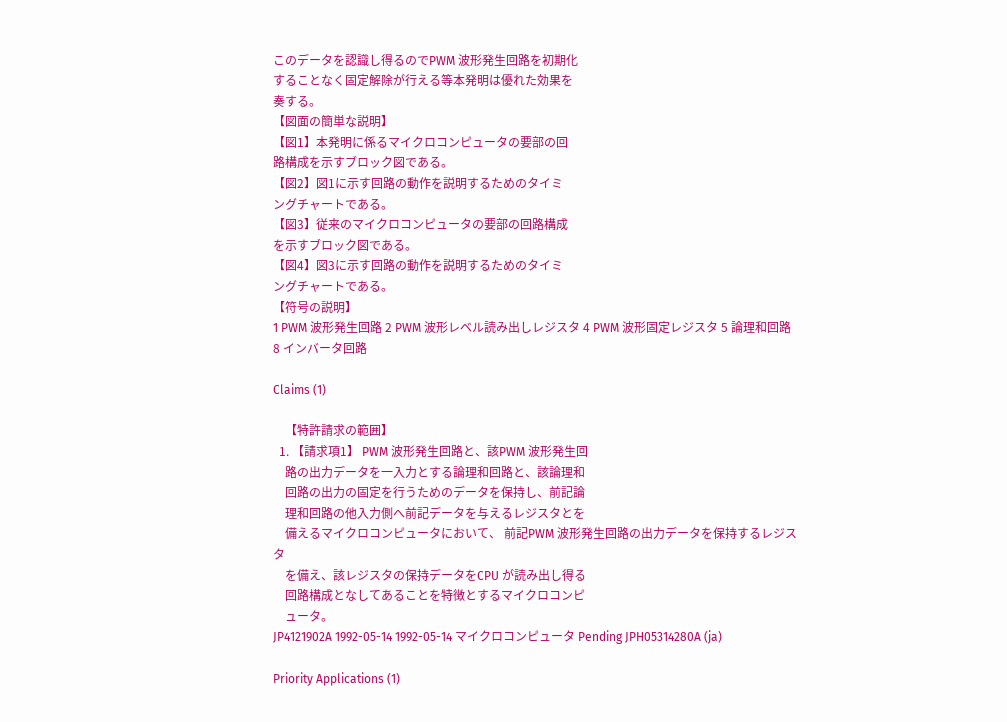このデータを認識し得るのでPWM 波形発生回路を初期化
することなく固定解除が行える等本発明は優れた効果を
奏する。
【図面の簡単な説明】
【図1】本発明に係るマイクロコンピュータの要部の回
路構成を示すブロック図である。
【図2】図1に示す回路の動作を説明するためのタイミ
ングチャートである。
【図3】従来のマイクロコンピュータの要部の回路構成
を示すブロック図である。
【図4】図3に示す回路の動作を説明するためのタイミ
ングチャートである。
【符号の説明】
1 PWM 波形発生回路 2 PWM 波形レベル読み出しレジスタ 4 PWM 波形固定レジスタ 5 論理和回路 8 インバータ回路

Claims (1)

    【特許請求の範囲】
  1. 【請求項1】 PWM 波形発生回路と、該PWM 波形発生回
    路の出力データを一入力とする論理和回路と、該論理和
    回路の出力の固定を行うためのデータを保持し、前記論
    理和回路の他入力側へ前記データを与えるレジスタとを
    備えるマイクロコンピュータにおいて、 前記PWM 波形発生回路の出力データを保持するレジスタ
    を備え、該レジスタの保持データをCPU が読み出し得る
    回路構成となしてあることを特徴とするマイクロコンピ
    ュータ。
JP4121902A 1992-05-14 1992-05-14 マイクロコンピュータ Pending JPH05314280A (ja)

Priority Applications (1)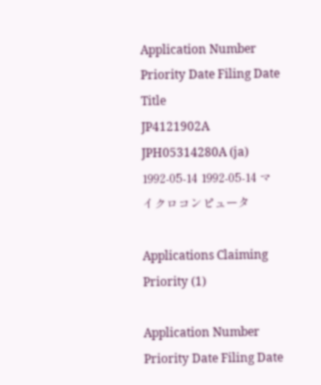Application Number Priority Date Filing Date Title
JP4121902A JPH05314280A (ja) 1992-05-14 1992-05-14 マイクロコンピュータ

Applications Claiming Priority (1)

Application Number Priority Date Filing Date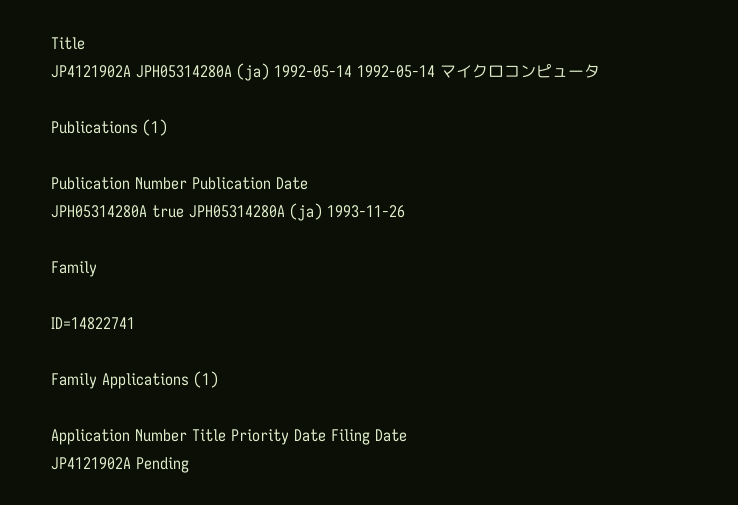Title
JP4121902A JPH05314280A (ja) 1992-05-14 1992-05-14 マイクロコンピュータ

Publications (1)

Publication Number Publication Date
JPH05314280A true JPH05314280A (ja) 1993-11-26

Family

ID=14822741

Family Applications (1)

Application Number Title Priority Date Filing Date
JP4121902A Pending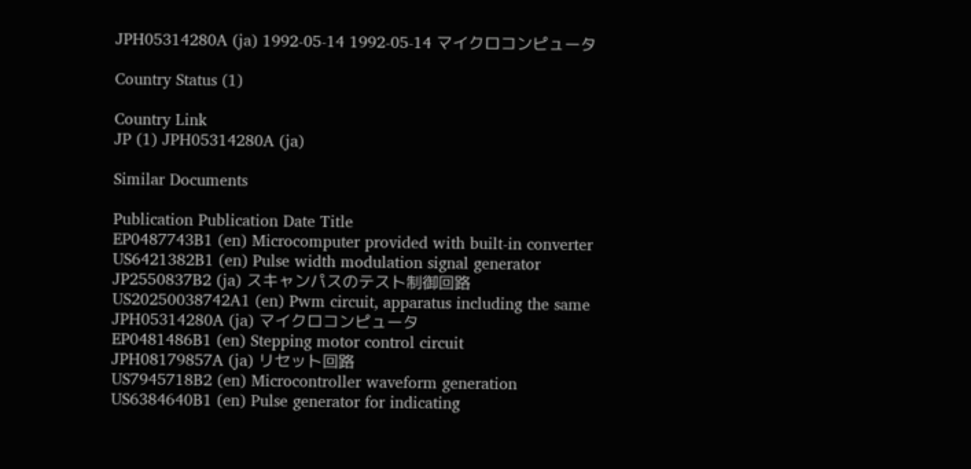JPH05314280A (ja) 1992-05-14 1992-05-14 マイクロコンピュータ

Country Status (1)

Country Link
JP (1) JPH05314280A (ja)

Similar Documents

Publication Publication Date Title
EP0487743B1 (en) Microcomputer provided with built-in converter
US6421382B1 (en) Pulse width modulation signal generator
JP2550837B2 (ja) スキャンパスのテスト制御回路
US20250038742A1 (en) Pwm circuit, apparatus including the same
JPH05314280A (ja) マイクロコンピュータ
EP0481486B1 (en) Stepping motor control circuit
JPH08179857A (ja) リセット回路
US7945718B2 (en) Microcontroller waveform generation
US6384640B1 (en) Pulse generator for indicating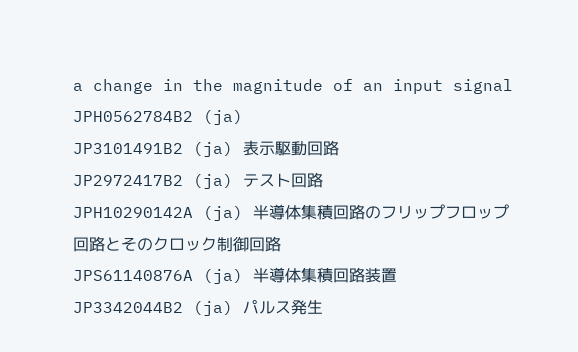a change in the magnitude of an input signal
JPH0562784B2 (ja)
JP3101491B2 (ja) 表示駆動回路
JP2972417B2 (ja) テスト回路
JPH10290142A (ja) 半導体集積回路のフリップフロップ回路とそのクロック制御回路
JPS61140876A (ja) 半導体集積回路装置
JP3342044B2 (ja) パルス発生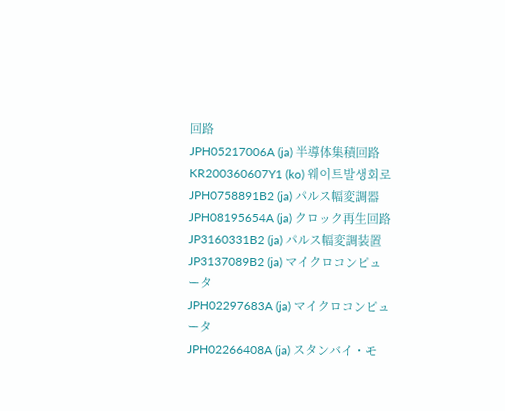回路
JPH05217006A (ja) 半導体集積回路
KR200360607Y1 (ko) 웨이트발생회로
JPH0758891B2 (ja) パルス幅変調器
JPH08195654A (ja) クロック再生回路
JP3160331B2 (ja) パルス幅変調装置
JP3137089B2 (ja) マイクロコンピュータ
JPH02297683A (ja) マイクロコンピュータ
JPH02266408A (ja) スタンバイ・モ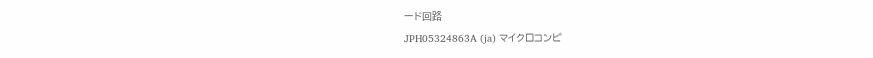ード回路
JPH05324863A (ja) マイクロコンピ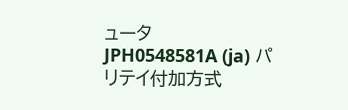ュータ
JPH0548581A (ja) パリテイ付加方式